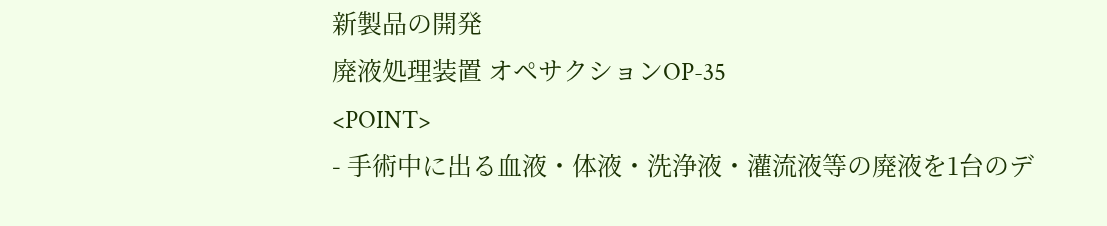新製品の開発
廃液処理装置 オペサクションOP-35
<POINT>
- 手術中に出る血液・体液・洗浄液・灌流液等の廃液を1台のデ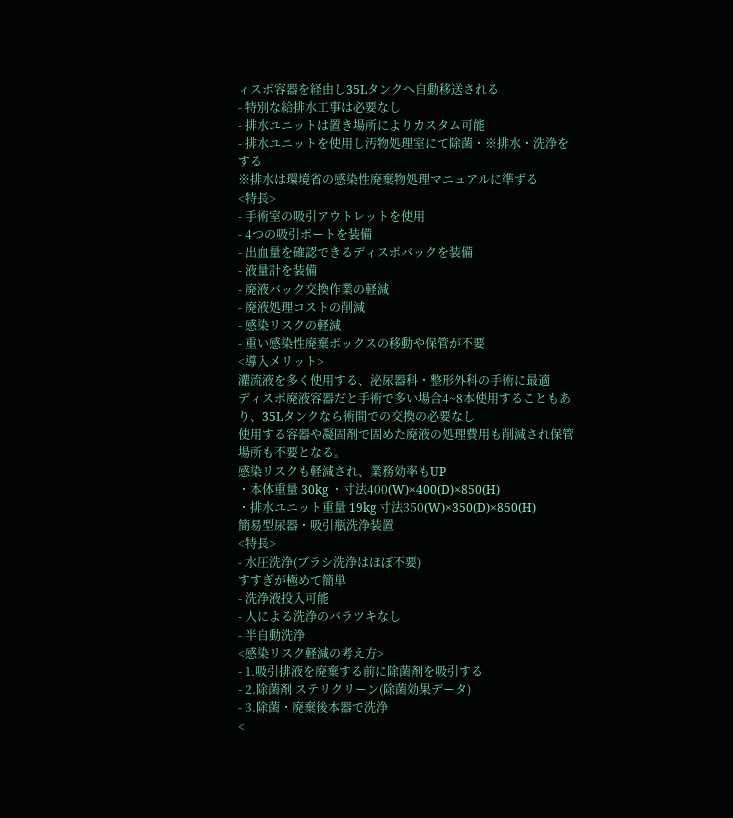ィスポ容器を経由し35Lタンクへ自動移送される
- 特別な給排水工事は必要なし
- 排水ユニットは置き場所によりカスタム可能
- 排水ユニットを使用し汚物処理室にて除菌・※排水・洗浄をする
※排水は環境省の感染性廃棄物処理マニュアルに準ずる
<特長>
- 手術室の吸引アウトレットを使用
- 4つの吸引ポートを装備
- 出血量を確認できるディスポバックを装備
- 液量計を装備
- 廃液バック交換作業の軽減
- 廃液処理コストの削減
- 感染リスクの軽減
- 重い感染性廃棄ボックスの移動や保管が不要
<導入メリット>
灌流液を多く使用する、泌尿器科・整形外科の手術に最適
ディスポ廃液容器だと手術で多い場合4~8本使用することもあり、35Lタンクなら術間での交換の必要なし
使用する容器や凝固剤で固めた廃液の処理費用も削減され保管場所も不要となる。
感染リスクも軽減され、業務効率もUP
・本体重量 30kg ・寸法400(W)×400(D)×850(H)
・排水ユニット重量 19kg 寸法350(W)×350(D)×850(H)
簡易型尿器・吸引瓶洗浄装置
<特長>
- 水圧洗浄(ブラシ洗浄はほぼ不要)
すすぎが極めて簡単
- 洗浄液投入可能
- 人による洗浄のバラツキなし
- 半自動洗浄
<感染リスク軽減の考え方>
- 1.吸引排液を廃棄する前に除菌剤を吸引する
- 2.除菌剤 ステリクリーン(除菌効果データ)
- 3.除菌・廃棄後本器で洗浄
<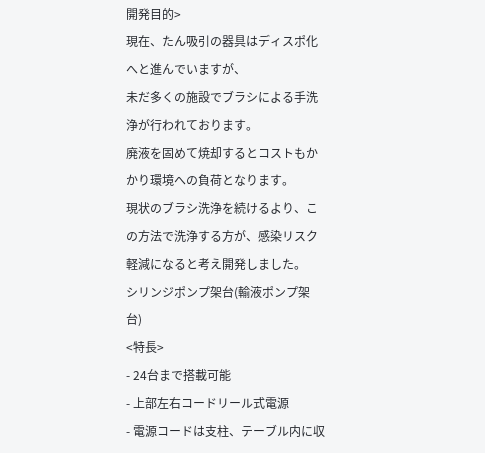開発目的>
現在、たん吸引の器具はディスポ化へと進んでいますが、
未だ多くの施設でブラシによる手洗浄が行われております。
廃液を固めて焼却するとコストもかかり環境への負荷となります。
現状のブラシ洗浄を続けるより、この方法で洗浄する方が、感染リスク軽減になると考え開発しました。
シリンジポンプ架台(輸液ポンプ架台)
<特長>
- 24台まで搭載可能
- 上部左右コードリール式電源
- 電源コードは支柱、テーブル内に収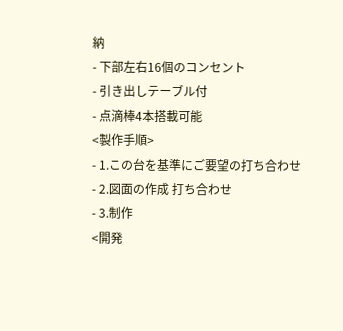納
- 下部左右16個のコンセント
- 引き出しテーブル付
- 点滴棒4本搭載可能
<製作手順>
- 1.この台を基準にご要望の打ち合わせ
- 2.図面の作成 打ち合わせ
- 3.制作
<開発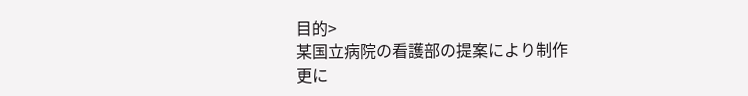目的>
某国立病院の看護部の提案により制作
更に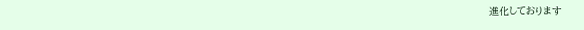進化しております